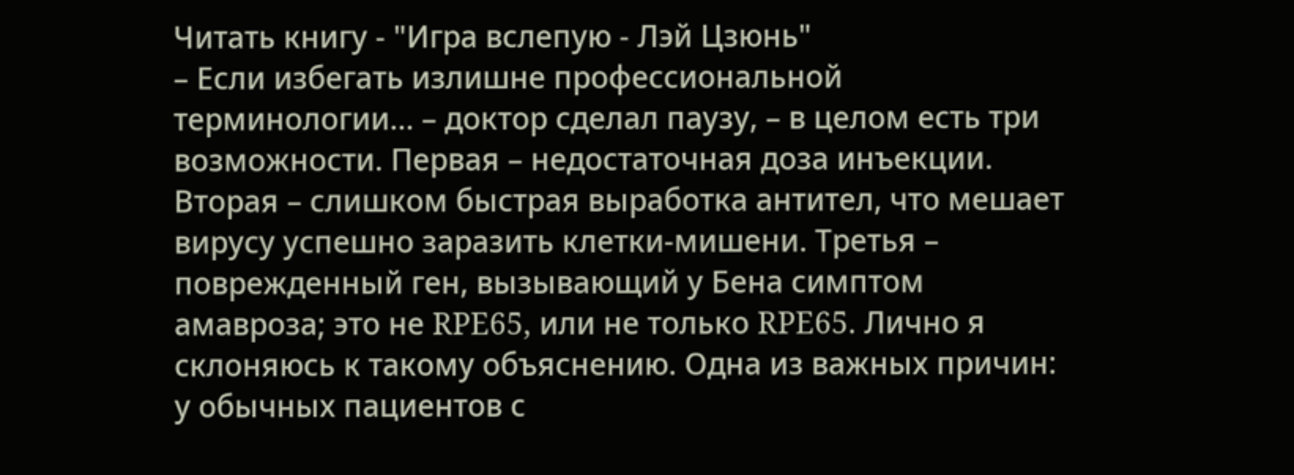Читать книгу - "Игра вслепую - Лэй Цзюнь"
– Если избегать излишне профессиональной терминологии… – доктор сделал паузу, – в целом есть три возможности. Первая – недостаточная доза инъекции. Вторая – слишком быстрая выработка антител, что мешает вирусу успешно заразить клетки-мишени. Третья – поврежденный ген, вызывающий у Бена симптом амавроза; это не RPE65, или не только RPE65. Лично я склоняюсь к такому объяснению. Одна из важных причин: у обычных пациентов с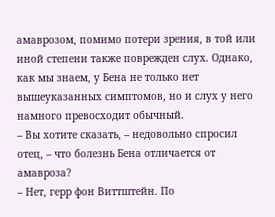амаврозом, помимо потери зрения, в той или иной степени также поврежден слух. Однако, как мы знаем, у Бена не только нет вышеуказанных симптомов, но и слух у него намного превосходит обычный.
– Вы хотите сказать, – недовольно спросил отец, – что болезнь Бена отличается от амавроза?
– Нет, герр фон Виттштейн. По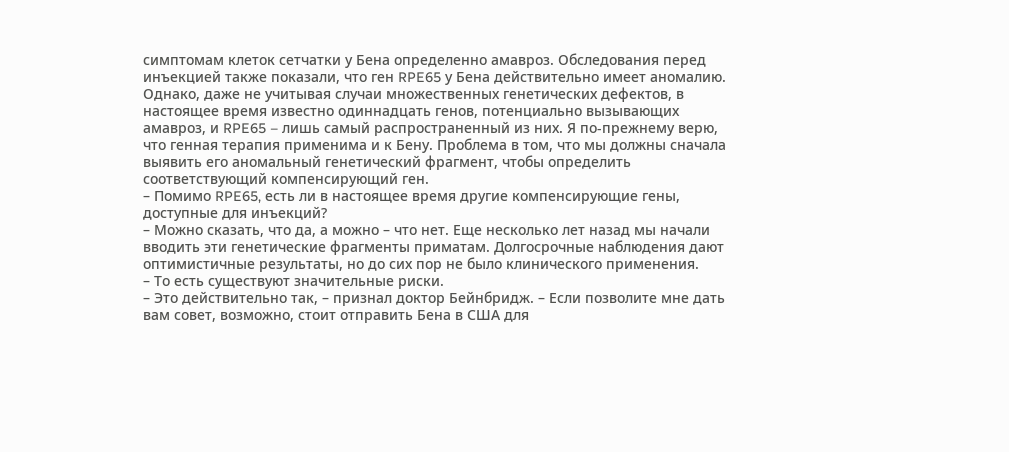симптомам клеток сетчатки у Бена определенно амавроз. Обследования перед инъекцией также показали, что ген RPE65 у Бена действительно имеет аномалию. Однако, даже не учитывая случаи множественных генетических дефектов, в настоящее время известно одиннадцать генов, потенциально вызывающих амавроз, и RPE65 – лишь самый распространенный из них. Я по-прежнему верю, что генная терапия применима и к Бену. Проблема в том, что мы должны сначала выявить его аномальный генетический фрагмент, чтобы определить соответствующий компенсирующий ген.
– Помимо RPE65, есть ли в настоящее время другие компенсирующие гены, доступные для инъекций?
– Можно сказать, что да, а можно – что нет. Еще несколько лет назад мы начали вводить эти генетические фрагменты приматам. Долгосрочные наблюдения дают оптимистичные результаты, но до сих пор не было клинического применения.
– То есть существуют значительные риски.
– Это действительно так, – признал доктор Бейнбридж. – Если позволите мне дать вам совет, возможно, стоит отправить Бена в США для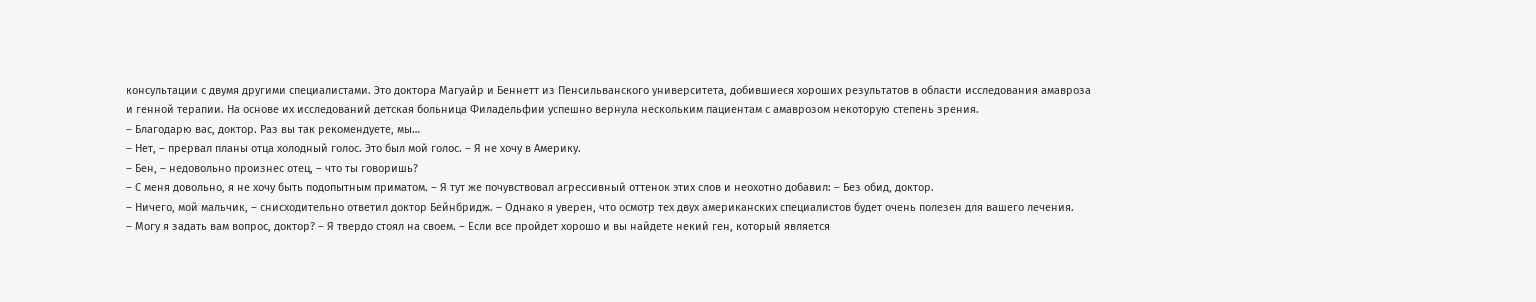консультации с двумя другими специалистами. Это доктора Магуайр и Беннетт из Пенсильванского университета, добившиеся хороших результатов в области исследования амавроза и генной терапии. На основе их исследований детская больница Филадельфии успешно вернула нескольким пациентам с амаврозом некоторую степень зрения.
– Благодарю вас, доктор. Раз вы так рекомендуете, мы…
– Нет, – прервал планы отца холодный голос. Это был мой голос. – Я не хочу в Америку.
– Бен, – недовольно произнес отец, – что ты говоришь?
– С меня довольно, я не хочу быть подопытным приматом. – Я тут же почувствовал агрессивный оттенок этих слов и неохотно добавил: – Без обид, доктор.
– Ничего, мой мальчик, – снисходительно ответил доктор Бейнбридж. – Однако я уверен, что осмотр тех двух американских специалистов будет очень полезен для вашего лечения.
– Могу я задать вам вопрос, доктор? – Я твердо стоял на своем. – Если все пройдет хорошо и вы найдете некий ген, который является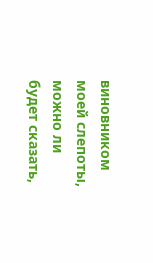виновником моей слепоты, можно ли будет сказать,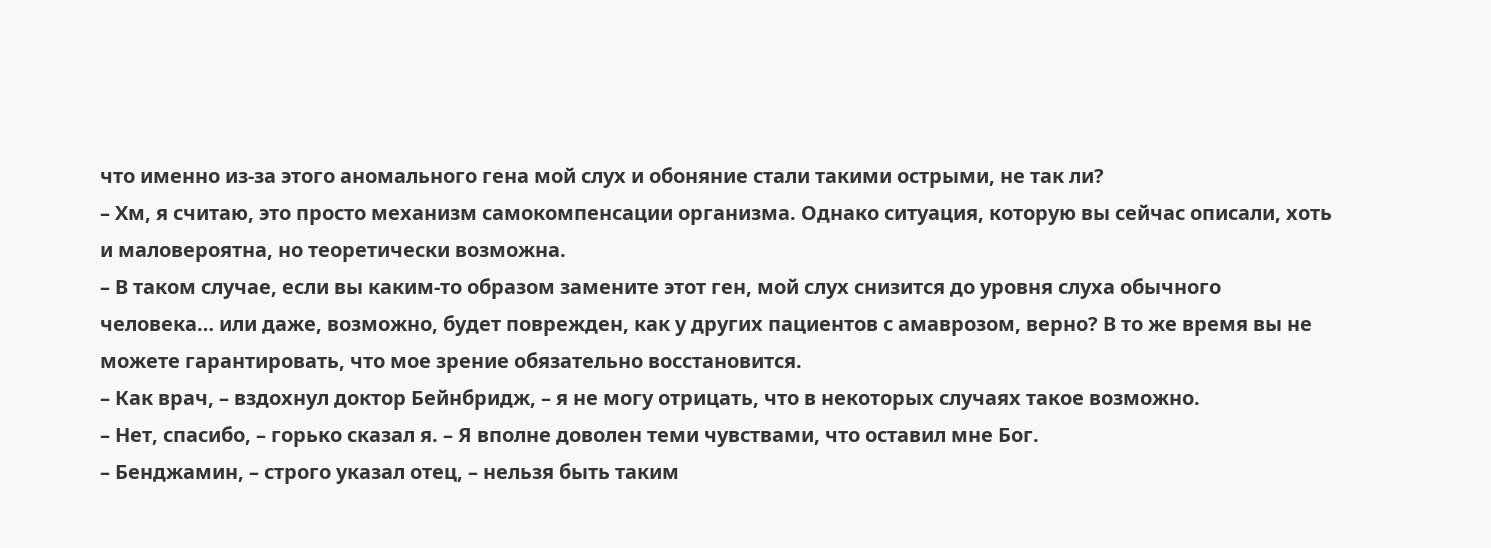что именно из-за этого аномального гена мой слух и обоняние стали такими острыми, не так ли?
– Хм, я считаю, это просто механизм самокомпенсации организма. Однако ситуация, которую вы сейчас описали, хоть и маловероятна, но теоретически возможна.
– В таком случае, если вы каким-то образом замените этот ген, мой слух снизится до уровня слуха обычного человека… или даже, возможно, будет поврежден, как у других пациентов с амаврозом, верно? В то же время вы не можете гарантировать, что мое зрение обязательно восстановится.
– Как врач, – вздохнул доктор Бейнбридж, – я не могу отрицать, что в некоторых случаях такое возможно.
– Нет, спасибо, – горько сказал я. – Я вполне доволен теми чувствами, что оставил мне Бог.
– Бенджамин, – строго указал отец, – нельзя быть таким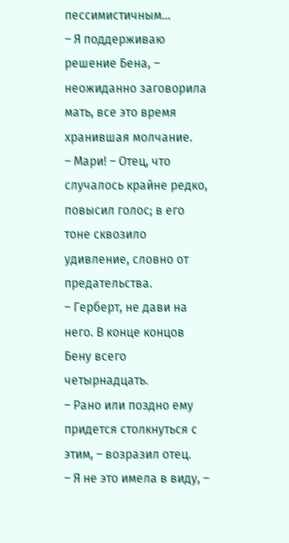пессимистичным…
– Я поддерживаю решение Бена, – неожиданно заговорила мать, все это время хранившая молчание.
– Мари! – Отец, что случалось крайне редко, повысил голос; в его тоне сквозило удивление, словно от предательства.
– Герберт, не дави на него. В конце концов Бену всего четырнадцать.
– Рано или поздно ему придется столкнуться с этим, – возразил отец.
– Я не это имела в виду, –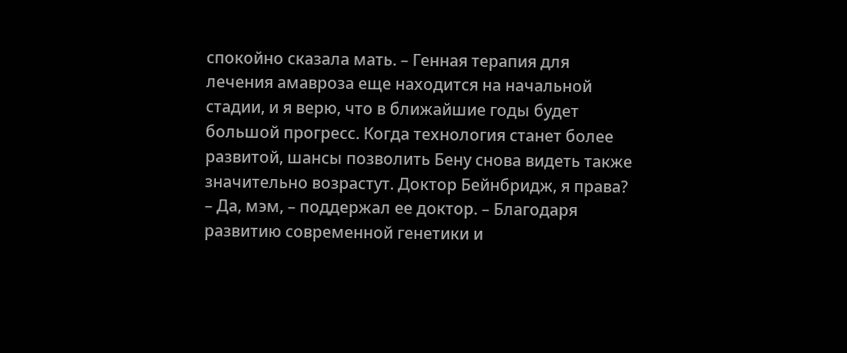спокойно сказала мать. – Генная терапия для лечения амавроза еще находится на начальной стадии, и я верю, что в ближайшие годы будет большой прогресс. Когда технология станет более развитой, шансы позволить Бену снова видеть также значительно возрастут. Доктор Бейнбридж, я права?
– Да, мэм, – поддержал ее доктор. – Благодаря развитию современной генетики и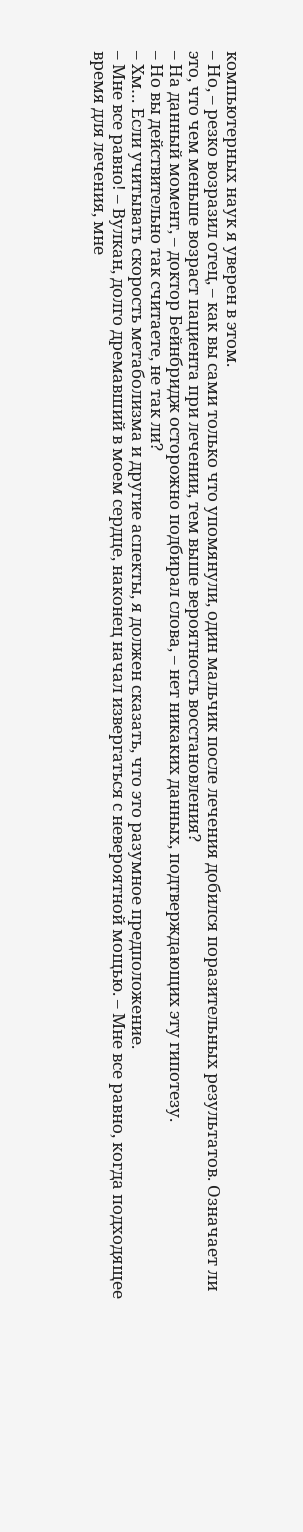компьютерных наук я уверен в этом.
– Но, – резко возразил отец, – как вы сами только что упомянули, один мальчик после лечения добился поразительных результатов. Означает ли это, что чем меньше возраст пациента при лечении, тем выше вероятность восстановления?
– На данный момент, – доктор Бейнбридж осторожно подбирал слова, – нет никаких данных, подтверждающих эту гипотезу.
– Но вы действительно так считаете, не так ли?
– Хм… Если учитывать скорость метаболизма и другие аспекты, я должен сказать, что это разумное предположение.
– Мне все равно! – Вулкан, долго дремавший в моем сердце, наконец начал извергаться с невероятной мощью. – Мне все равно, когда подходящее время для лечения, мне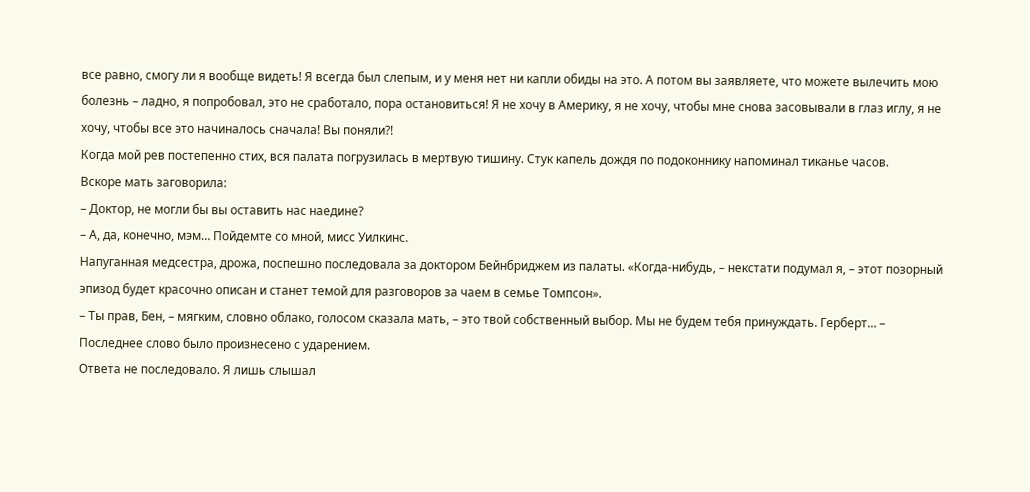все равно, смогу ли я вообще видеть! Я всегда был слепым, и у меня нет ни капли обиды на это. А потом вы заявляете, что можете вылечить мою болезнь – ладно, я попробовал, это не сработало, пора остановиться! Я не хочу в Америку, я не хочу, чтобы мне снова засовывали в глаз иглу, я не хочу, чтобы все это начиналось сначала! Вы поняли?!
Когда мой рев постепенно стих, вся палата погрузилась в мертвую тишину. Стук капель дождя по подоконнику напоминал тиканье часов.
Вскоре мать заговорила:
– Доктор, не могли бы вы оставить нас наедине?
– А, да, конечно, мэм… Пойдемте со мной, мисс Уилкинс.
Напуганная медсестра, дрожа, поспешно последовала за доктором Бейнбриджем из палаты. «Когда-нибудь, – некстати подумал я, – этот позорный эпизод будет красочно описан и станет темой для разговоров за чаем в семье Томпсон».
– Ты прав, Бен, – мягким, словно облако, голосом сказала мать, – это твой собственный выбор. Мы не будем тебя принуждать. Герберт… – Последнее слово было произнесено с ударением.
Ответа не последовало. Я лишь слышал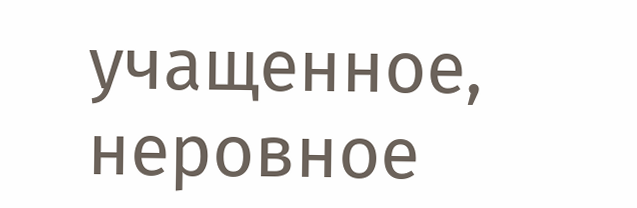учащенное, неровное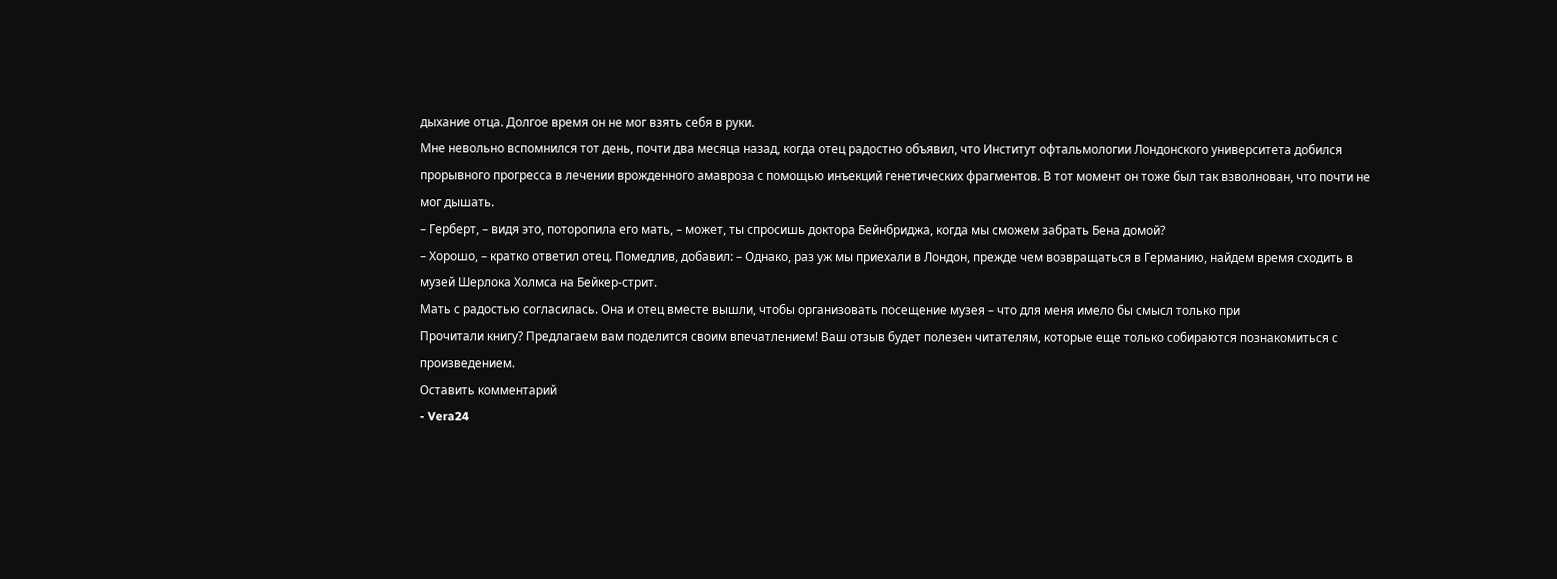дыхание отца. Долгое время он не мог взять себя в руки.
Мне невольно вспомнился тот день, почти два месяца назад, когда отец радостно объявил, что Институт офтальмологии Лондонского университета добился прорывного прогресса в лечении врожденного амавроза с помощью инъекций генетических фрагментов. В тот момент он тоже был так взволнован, что почти не мог дышать.
– Герберт, – видя это, поторопила его мать, – может, ты спросишь доктора Бейнбриджа, когда мы сможем забрать Бена домой?
– Хорошо, – кратко ответил отец. Помедлив, добавил: – Однако, раз уж мы приехали в Лондон, прежде чем возвращаться в Германию, найдем время сходить в музей Шерлока Холмса на Бейкер-стрит.
Мать с радостью согласилась. Она и отец вместе вышли, чтобы организовать посещение музея – что для меня имело бы смысл только при
Прочитали книгу? Предлагаем вам поделится своим впечатлением! Ваш отзыв будет полезен читателям, которые еще только собираются познакомиться с произведением.
Оставить комментарий
- Vera24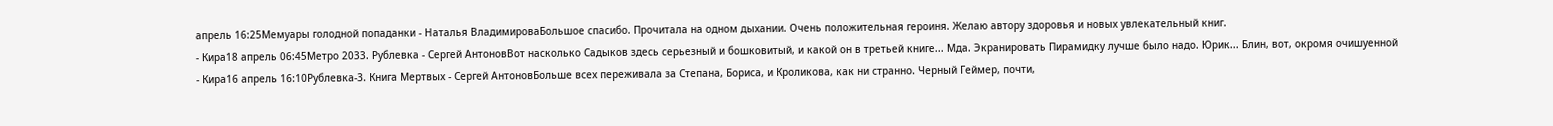апрель 16:25Мемуары голодной попаданки - Наталья ВладимироваБольшое спасибо. Прочитала на одном дыхании. Очень положительная героиня. Желаю автору здоровья и новых увлекательный книг.
- Кира18 апрель 06:45Метро 2033. Рублевка - Сергей АнтоновВот насколько Садыков здесь серьезный и бошковитый, и какой он в третьей книге... Мда. Экранировать Пирамидку лучше было надо. Юрик... Блин, вот, окромя очишуенной
- Кира16 апрель 16:10Рублевка-3. Книга Мертвых - Сергей АнтоновБольше всех переживала за Степана, Бориса, и Кроликова, как ни странно. Черный Геймер, почти,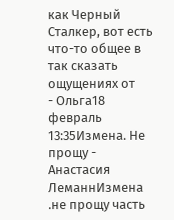как Черный Сталкер, вот есть что-то общее в так сказать ощущениях от
- Ольга18 февраль 13:35Измена. Не прощу - Анастасия ЛеманнИзмена .не прощу часть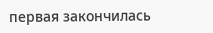первая закончилась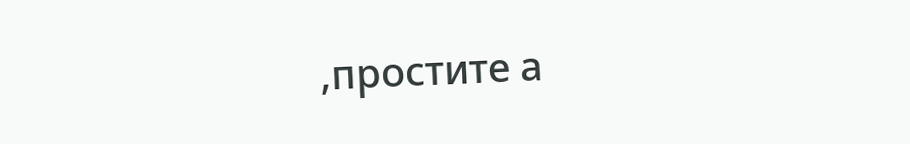,простите а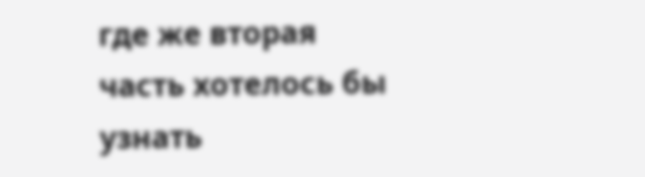где же вторая часть хотелось бы узнать